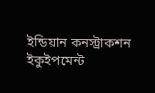ইন্ডিয়ান কনস্ট্রাকশন ইকুইপমেন্ট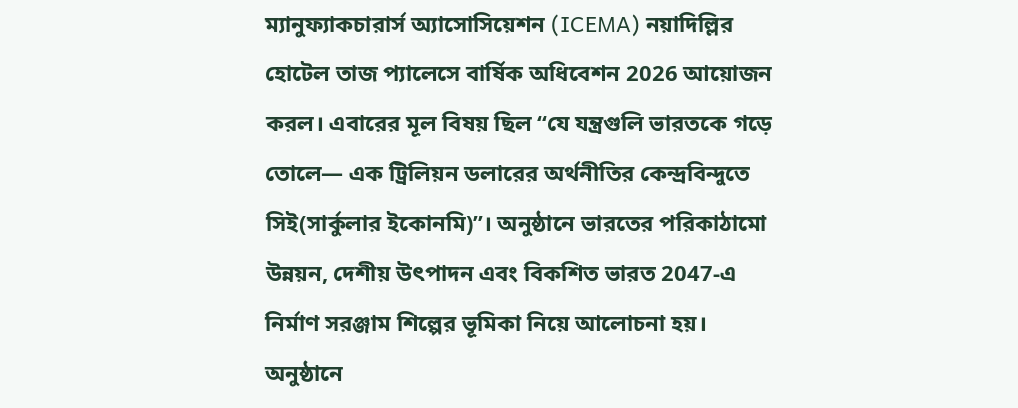ম্যানুফ্যাকচারার্স অ্যাসোসিয়েশন (ICEMA) নয়াদিল্লির হোটেল তাজ প্যালেসে বার্ষিক অধিবেশন 2026 আয়োজন করল। এবারের মূল বিষয় ছিল “যে যন্ত্রগুলি ভারতকে গড়ে তোলে— এক ট্রিলিয়ন ডলারের অর্থনীতির কেন্দ্রবিন্দুতে সিই(সার্কুলার ইকোনমি)”। অনুষ্ঠানে ভারতের পরিকাঠামো উন্নয়ন, দেশীয় উৎপাদন এবং বিকশিত ভারত 2047-এ নির্মাণ সরঞ্জাম শিল্পের ভূমিকা নিয়ে আলোচনা হয়।
অনুষ্ঠানে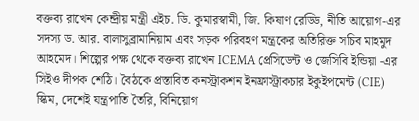বক্তব্য রাখেন কেন্দ্রীয় মন্ত্রী এইচ. ডি. কুমারস্বামী, জি. কিষাণ রেড্ডি, নীতি আয়োগ-এর সদস্য ড. আর. বালাসুব্রামানিয়াম এবং সড়ক পরিবহণ মন্ত্রকের অতিরিক্ত সচিব মাহমুদ আহমেদ। শিল্পের পক্ষ থেকে বক্তব্য রাখেন ICEMA প্রেসিডেন্ট ও জেসিবি ইন্ডিয়া -এর সিইও দীপক শেঠি। বৈঠকে প্রস্তাবিত কনস্ট্রাকশন ইনফ্রাস্ট্রাকচার ইকুইপমেন্ট (CIE) স্কিম, দেশেই যন্ত্রপাতি তৈরি, বিনিয়োগ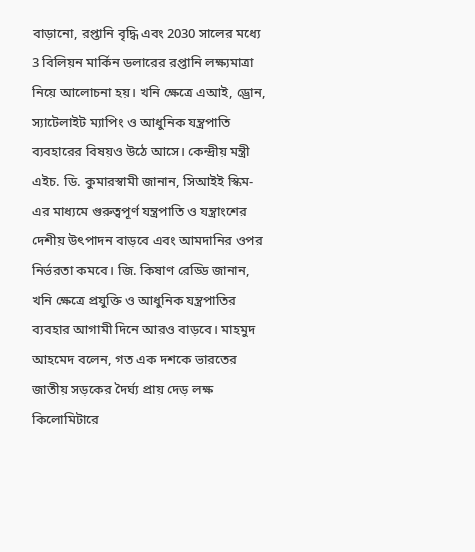বাড়ানো, রপ্তানি বৃদ্ধি এবং 2030 সালের মধ্যে 3 বিলিয়ন মার্কিন ডলারের রপ্তানি লক্ষ্যমাত্রা নিয়ে আলোচনা হয়। খনি ক্ষেত্রে এআই, ড্রোন, স্যাটেলাইট ম্যাপিং ও আধুনিক যন্ত্রপাতি ব্যবহারের বিষয়ও উঠে আসে। কেন্দ্রীয় মন্ত্রী এইচ. ডি. কুমারস্বামী জানান, সিআইই স্কিম-এর মাধ্যমে গুরুত্বপূর্ণ যন্ত্রপাতি ও যন্ত্রাংশের দেশীয় উৎপাদন বাড়বে এবং আমদানির ওপর নির্ভরতা কমবে। জি. কিষাণ রেড্ডি জানান, খনি ক্ষেত্রে প্রযুক্তি ও আধুনিক যন্ত্রপাতির ব্যবহার আগামী দিনে আরও বাড়বে। মাহমুদ আহমেদ বলেন, গত এক দশকে ভারতের জাতীয় সড়কের দৈর্ঘ্য প্রায় দেড় লক্ষ কিলোমিটারে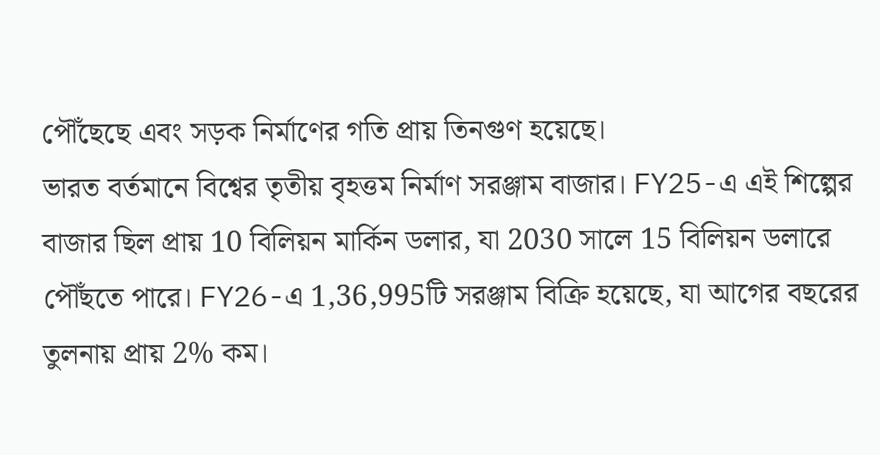পৌঁছেছে এবং সড়ক নির্মাণের গতি প্রায় তিনগুণ হয়েছে।
ভারত বর্তমানে বিশ্বের তৃতীয় বৃহত্তম নির্মাণ সরঞ্জাম বাজার। FY25-এ এই শিল্পের বাজার ছিল প্রায় 10 বিলিয়ন মার্কিন ডলার, যা 2030 সালে 15 বিলিয়ন ডলারে পৌঁছতে পারে। FY26-এ 1,36,995টি সরঞ্জাম বিক্রি হয়েছে, যা আগের বছরের তুলনায় প্রায় 2% কম।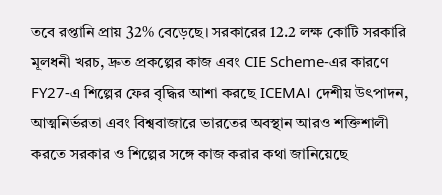তবে রপ্তানি প্রায় 32% বেড়েছে। সরকারের 12.2 লক্ষ কোটি সরকারি মূলধনী খরচ, দ্রুত প্রকল্পের কাজ এবং CIE Scheme-এর কারণে FY27-এ শিল্পের ফের বৃদ্ধির আশা করছে ICEMA। দেশীয় উৎপাদন, আত্মনির্ভরতা এবং বিশ্ববাজারে ভারতের অবস্থান আরও শক্তিশালী করতে সরকার ও শিল্পের সঙ্গে কাজ করার কথা জানিয়েছে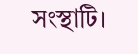সংস্থাটি।